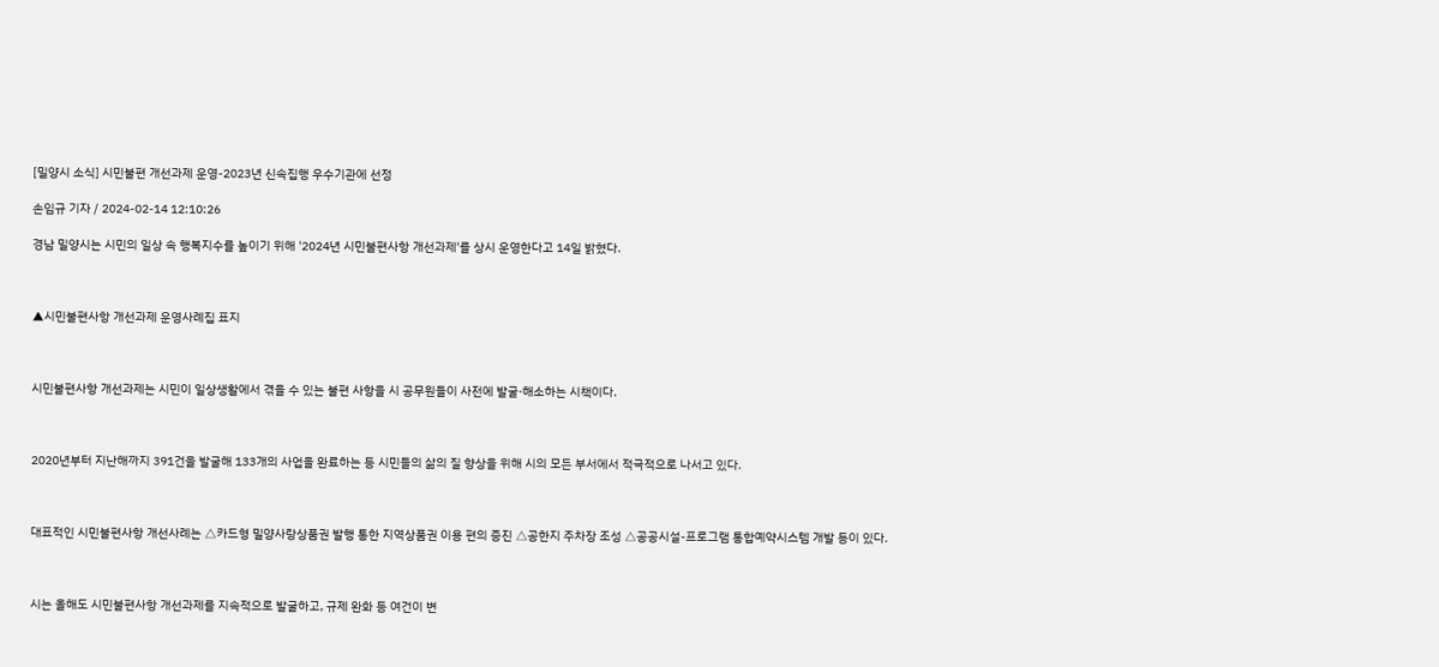[밀양시 소식] 시민불편 개선과제 운영-2023년 신속집행 우수기관에 선정

손임규 기자 / 2024-02-14 12:10:26

경남 밀양시는 시민의 일상 속 행복지수를 높이기 위해 '2024년 시민불편사항 개선과제'를 상시 운영한다고 14일 밝혔다.



▲시민불편사항 개선과제 운영사례집 표지



시민불편사항 개선과제는 시민이 일상생활에서 겪을 수 있는 불편 사항을 시 공무원들이 사전에 발굴·해소하는 시책이다.



2020년부터 지난해까지 391건을 발굴해 133개의 사업을 완료하는 등 시민들의 삶의 질 향상을 위해 시의 모든 부서에서 적극적으로 나서고 있다.



대표적인 시민불편사항 개선사례는 △카드형 밀양사랑상품권 발행 통한 지역상품권 이용 편의 증진 △공한지 주차장 조성 △공공시설-프로그램 통합예약시스템 개발 등이 있다.



시는 올해도 시민불편사항 개선과제를 지속적으로 발굴하고, 규제 완화 등 여건이 변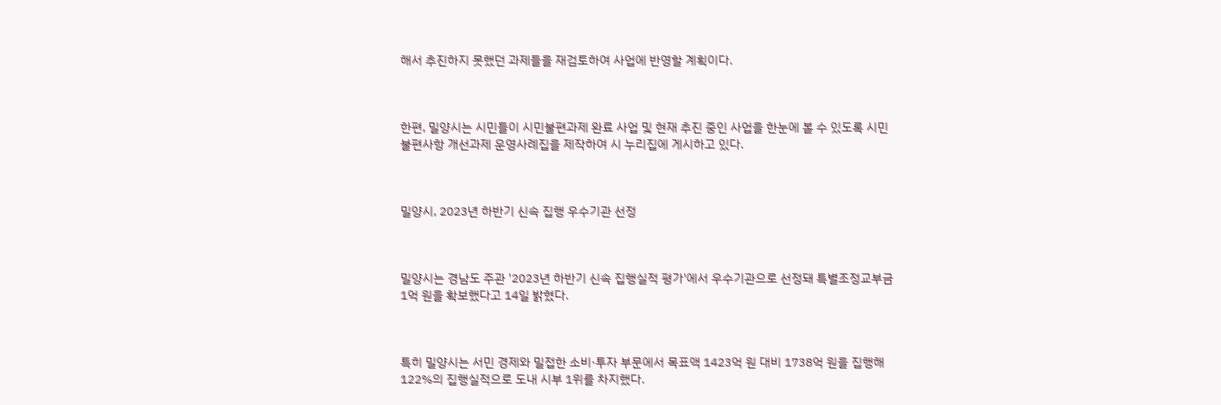해서 추진하지 못했던 과제들을 재검토하여 사업에 반영할 계획이다.



한편, 밀양시는 시민들이 시민불편과제 완료 사업 및 현재 추진 중인 사업을 한눈에 볼 수 있도록 시민불편사항 개선과제 운영사례집을 제작하여 시 누리집에 게시하고 있다.



밀양시, 2023년 하반기 신속 집행 우수기관 선정



밀양시는 경남도 주관 '2023년 하반기 신속 집행실적 평가'에서 우수기관으로 선정돼 특별조정교부금 1억 원을 확보했다고 14일 밝혔다.



특히 밀양시는 서민 경제와 밀접한 소비·투자 부문에서 목표액 1423억 원 대비 1738억 원을 집행해 122%의 집행실적으로 도내 시부 1위를 차지했다.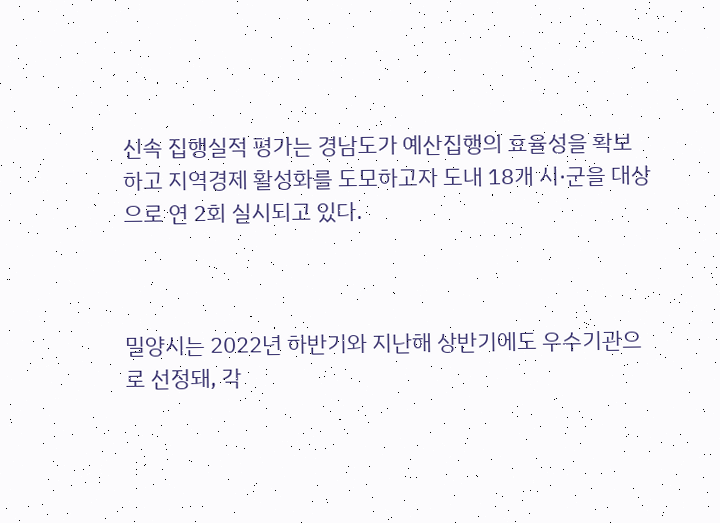신속 집행실적 평가는 경남도가 예산집행의 효율성을 확보하고 지역경제 활성화를 도모하고자 도내 18개 시·군을 대상으로 연 2회 실시되고 있다.



밀양시는 2022년 하반기와 지난해 상반기에도 우수기관으로 선정돼, 각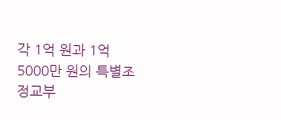각 1억 원과 1억5000만 원의 특별조정교부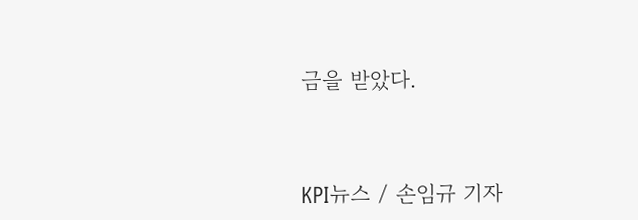금을 받았다.



KPI뉴스 / 손임규 기자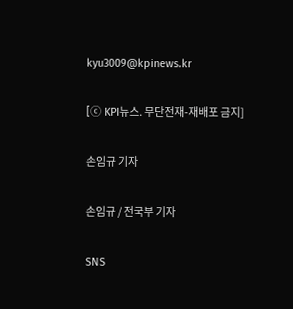kyu3009@kpinews.kr

[ⓒ KPI뉴스. 무단전재-재배포 금지]

손임규 기자

손임규 / 전국부 기자

SNS